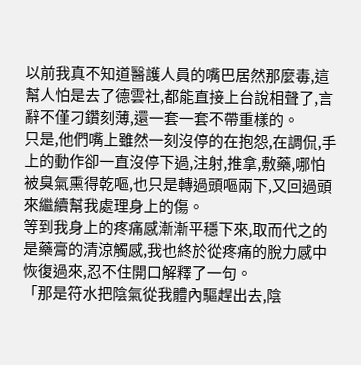以前我真不知道醫護人員的嘴巴居然那麼毒,這幫人怕是去了德雲社,都能直接上台說相聲了,言辭不僅刁鑽刻薄,還一套一套不帶重樣的。
只是,他們嘴上雖然一刻沒停的在抱怨,在調侃,手上的動作卻一直沒停下過,注射,推拿,敷藥,哪怕被臭氣熏得乾嘔,也只是轉過頭嘔兩下,又回過頭來繼續幫我處理身上的傷。
等到我身上的疼痛感漸漸平穩下來,取而代之的是藥膏的清涼觸感,我也終於從疼痛的脫力感中恢復過來,忍不住開口解釋了一句。
「那是符水把陰氣從我體內驅趕出去,陰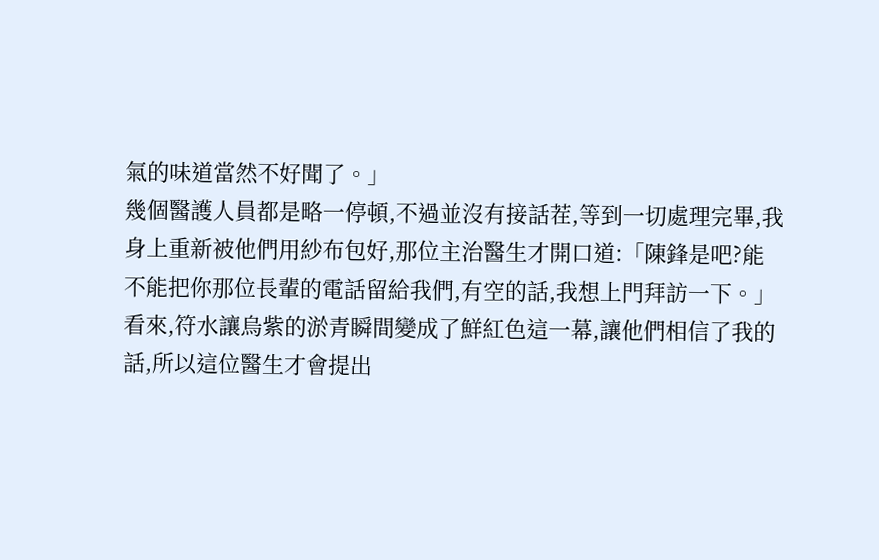氣的味道當然不好聞了。」
幾個醫護人員都是略一停頓,不過並沒有接話茬,等到一切處理完畢,我身上重新被他們用紗布包好,那位主治醫生才開口道:「陳鋒是吧?能不能把你那位長輩的電話留給我們,有空的話,我想上門拜訪一下。」
看來,符水讓烏紫的淤青瞬間變成了鮮紅色這一幕,讓他們相信了我的話,所以這位醫生才會提出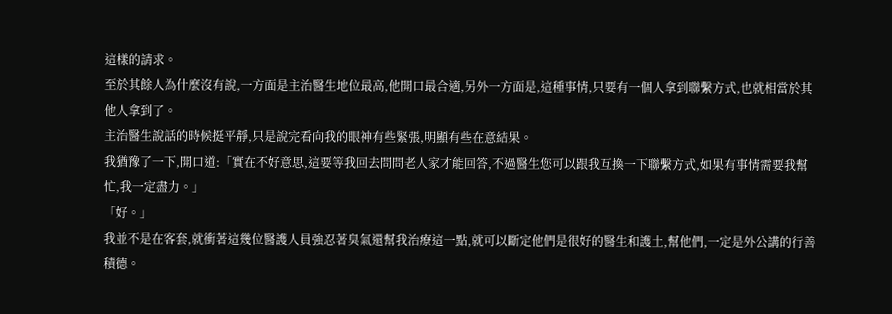這樣的請求。
至於其餘人為什麼沒有說,一方面是主治醫生地位最高,他開口最合適,另外一方面是,這種事情,只要有一個人拿到聯繫方式,也就相當於其他人拿到了。
主治醫生說話的時候挺平靜,只是說完看向我的眼神有些緊張,明顯有些在意結果。
我猶豫了一下,開口道:「實在不好意思,這要等我回去問問老人家才能回答,不過醫生您可以跟我互換一下聯繫方式,如果有事情需要我幫忙,我一定盡力。」
「好。」
我並不是在客套,就衝著這幾位醫護人員強忍著臭氣還幫我治療這一點,就可以斷定他們是很好的醫生和護土,幫他們,一定是外公講的行善積德。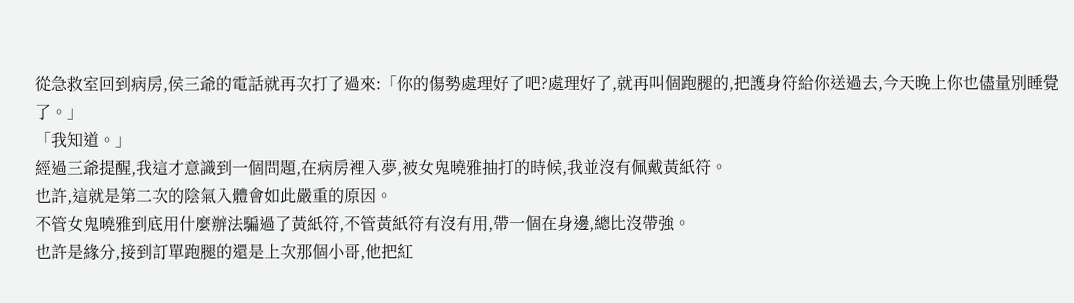從急救室回到病房,侯三爺的電話就再次打了過來:「你的傷勢處理好了吧?處理好了,就再叫個跑腿的,把護身符給你送過去,今天晚上你也儘量別睡覺了。」
「我知道。」
經過三爺提醒,我這才意識到一個問題,在病房裡入夢,被女鬼曉雅抽打的時候,我並沒有佩戴黃紙符。
也許,這就是第二次的陰氣入體會如此嚴重的原因。
不管女鬼曉雅到底用什麼辦法騙過了黃紙符,不管黃紙符有沒有用,帶一個在身邊,總比沒帶強。
也許是緣分,接到訂單跑腿的還是上次那個小哥,他把紅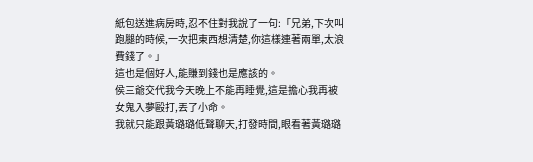紙包送進病房時,忍不住對我說了一句:「兄弟,下次叫跑腿的時候,一次把東西想清楚,你這樣連著兩單,太浪費錢了。」
這也是個好人,能賺到錢也是應該的。
侯三爺交代我今天晚上不能再睡覺,這是擔心我再被女鬼入夢毆打,丟了小命。
我就只能跟黃璐璐低聲聊天,打發時間,眼看著黃璐璐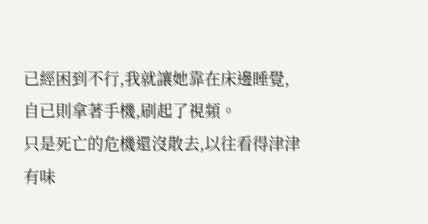已經困到不行,我就讓她靠在床邊睡覺,自已則拿著手機,刷起了視頻。
只是死亡的危機還沒散去,以往看得津津有味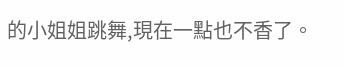的小姐姐跳舞,現在一點也不香了。